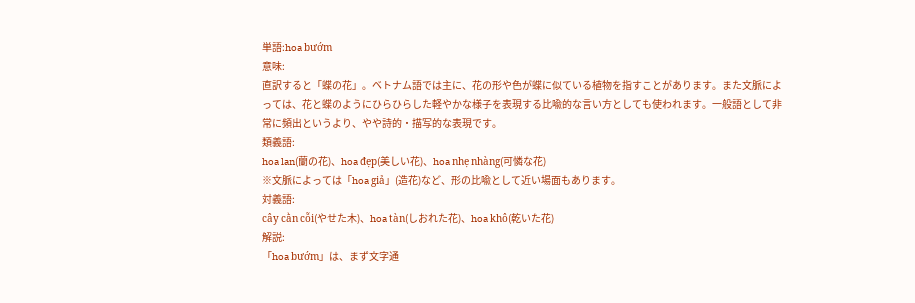単語:hoa bướm
意味:
直訳すると「蝶の花」。ベトナム語では主に、花の形や色が蝶に似ている植物を指すことがあります。また文脈によっては、花と蝶のようにひらひらした軽やかな様子を表現する比喩的な言い方としても使われます。一般語として非常に頻出というより、やや詩的・描写的な表現です。
類義語:
hoa lan(蘭の花)、hoa đẹp(美しい花)、hoa nhẹ nhàng(可憐な花)
※文脈によっては「hoa giả」(造花)など、形の比喩として近い場面もあります。
対義語:
cây cằn cỗi(やせた木)、hoa tàn(しおれた花)、hoa khô(乾いた花)
解説:
「hoa bướm」は、まず文字通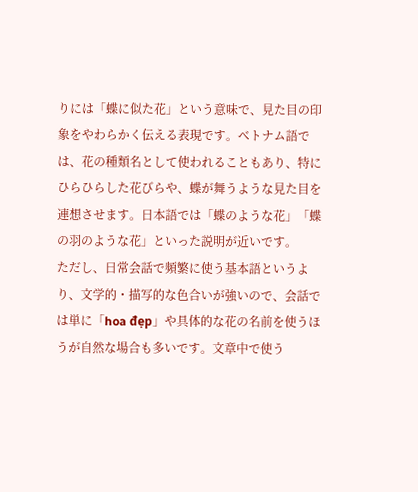りには「蝶に似た花」という意味で、見た目の印象をやわらかく伝える表現です。ベトナム語では、花の種類名として使われることもあり、特にひらひらした花びらや、蝶が舞うような見た目を連想させます。日本語では「蝶のような花」「蝶の羽のような花」といった説明が近いです。
ただし、日常会話で頻繁に使う基本語というより、文学的・描写的な色合いが強いので、会話では単に「hoa đẹp」や具体的な花の名前を使うほうが自然な場合も多いです。文章中で使う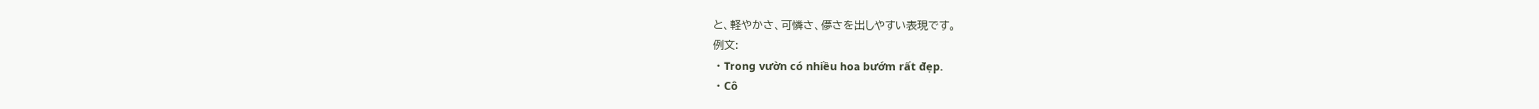と、軽やかさ、可憐さ、儚さを出しやすい表現です。
例文:
・Trong vườn có nhiều hoa bướm rất đẹp.
・Cô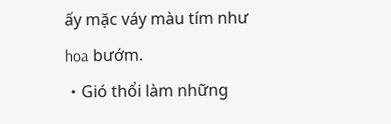ấy mặc váy màu tím như hoa bướm.
・Gió thổi làm những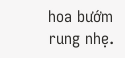hoa bướm rung nhẹ.